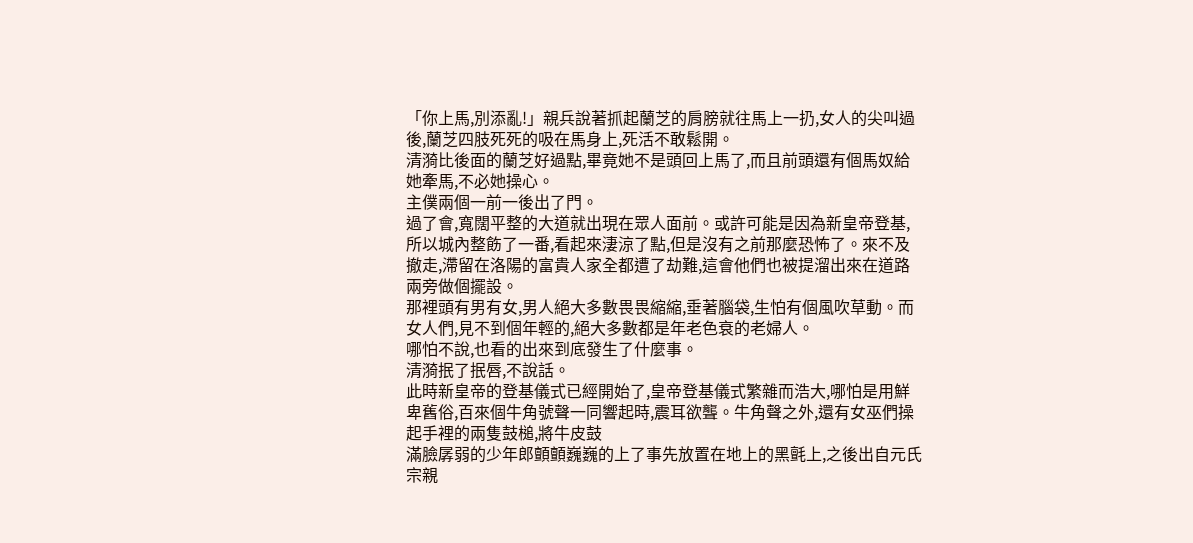「你上馬,別添亂!」親兵說著抓起蘭芝的肩膀就往馬上一扔,女人的尖叫過後,蘭芝四肢死死的吸在馬身上,死活不敢鬆開。
清漪比後面的蘭芝好過點,畢竟她不是頭回上馬了,而且前頭還有個馬奴給她牽馬,不必她操心。
主僕兩個一前一後出了門。
過了會,寬闊平整的大道就出現在眾人面前。或許可能是因為新皇帝登基,所以城內整飭了一番,看起來淒涼了點,但是沒有之前那麼恐怖了。來不及撤走,滯留在洛陽的富貴人家全都遭了劫難,這會他們也被提溜出來在道路兩旁做個擺設。
那裡頭有男有女,男人絕大多數畏畏縮縮,垂著腦袋,生怕有個風吹草動。而女人們,見不到個年輕的,絕大多數都是年老色衰的老婦人。
哪怕不說,也看的出來到底發生了什麼事。
清漪抿了抿唇,不說話。
此時新皇帝的登基儀式已經開始了,皇帝登基儀式繁雜而浩大,哪怕是用鮮卑舊俗,百來個牛角號聲一同響起時,震耳欲聾。牛角聲之外,還有女巫們操起手裡的兩隻鼓槌,將牛皮鼓
滿臉孱弱的少年郎顫顫巍巍的上了事先放置在地上的黑氈上,之後出自元氏宗親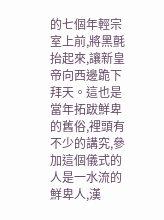的七個年輕宗室上前,將黑氈抬起來,讓新皇帝向西邊跪下拜天。這也是當年拓跋鮮卑的舊俗,裡頭有不少的講究,參加這個儀式的人是一水流的鮮卑人,漢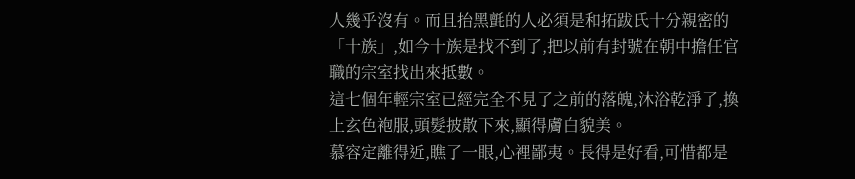人幾乎沒有。而且抬黑氈的人必須是和拓跋氏十分親密的「十族」,如今十族是找不到了,把以前有封號在朝中擔任官職的宗室找出來抵數。
這七個年輕宗室已經完全不見了之前的落魄,沐浴乾淨了,換上玄色袍服,頭髮披散下來,顯得膚白貌美。
慕容定離得近,瞧了一眼,心裡鄙夷。長得是好看,可惜都是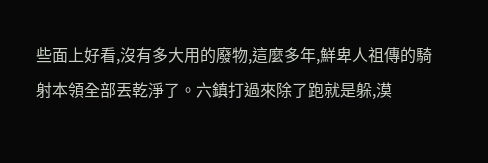些面上好看,沒有多大用的廢物,這麼多年,鮮卑人祖傳的騎射本領全部丟乾淨了。六鎮打過來除了跑就是躲,漠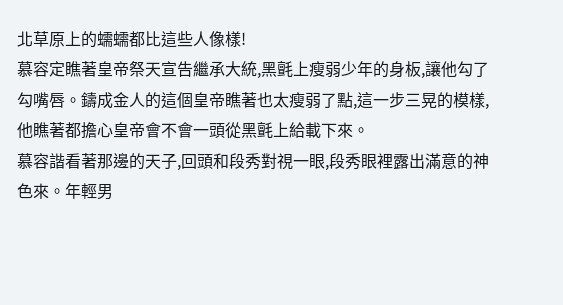北草原上的蠕蠕都比這些人像樣!
慕容定瞧著皇帝祭天宣告繼承大統,黑氈上瘦弱少年的身板,讓他勾了勾嘴唇。鑄成金人的這個皇帝瞧著也太瘦弱了點,這一步三晃的模樣,他瞧著都擔心皇帝會不會一頭從黑氈上給載下來。
慕容諧看著那邊的天子,回頭和段秀對視一眼,段秀眼裡露出滿意的神色來。年輕男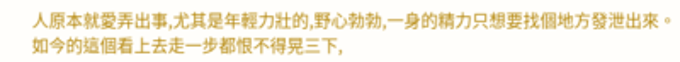人原本就愛弄出事,尤其是年輕力壯的,野心勃勃,一身的精力只想要找個地方發泄出來。如今的這個看上去走一步都恨不得晃三下,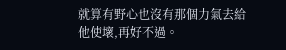就算有野心也沒有那個力氣去給他使壞,再好不過。